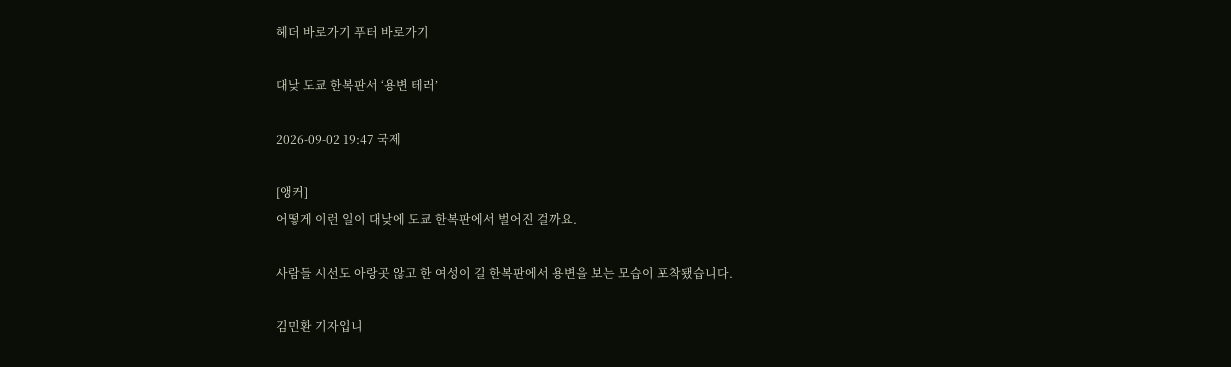헤더 바로가기 푸터 바로가기

대낮 도쿄 한복판서 ‘용변 테러’

2026-09-02 19:47 국제

[앵커]
어떻게 이런 일이 대낮에 도쿄 한복판에서 벌어진 걸까요.

사람들 시선도 아랑곳 않고 한 여성이 길 한복판에서 용변을 보는 모습이 포착됐습니다.

김민환 기자입니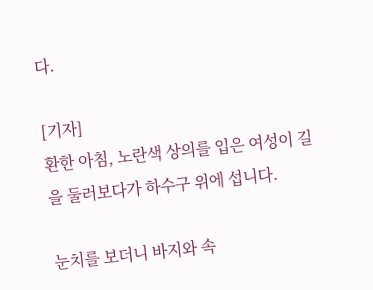다.

[기자]
환한 아침, 노란색 상의를 입은 여성이 길을 둘러보다가 하수구 위에 섭니다.

눈치를 보더니 바지와 속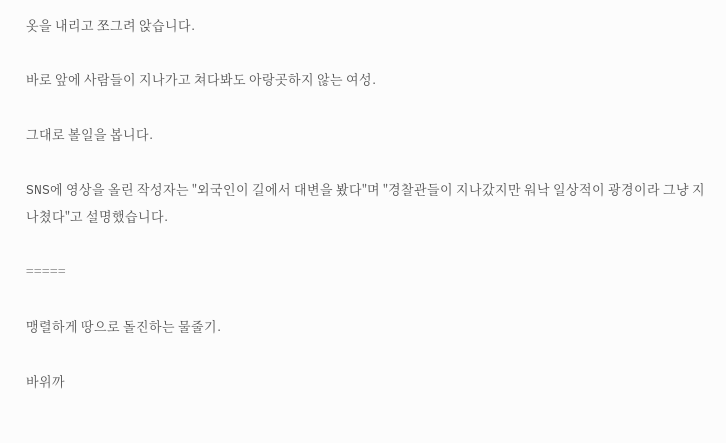옷을 내리고 쪼그려 앉습니다.

바로 앞에 사람들이 지나가고 쳐다봐도 아랑곳하지 않는 여성.

그대로 볼일을 봅니다.

SNS에 영상을 올린 작성자는 "외국인이 길에서 대변을 봤다"며 "경찰관들이 지나갔지만 워낙 일상적이 광경이라 그냥 지나쳤다"고 설명했습니다.

=====

맹렬하게 땅으로 돌진하는 물줄기.

바위까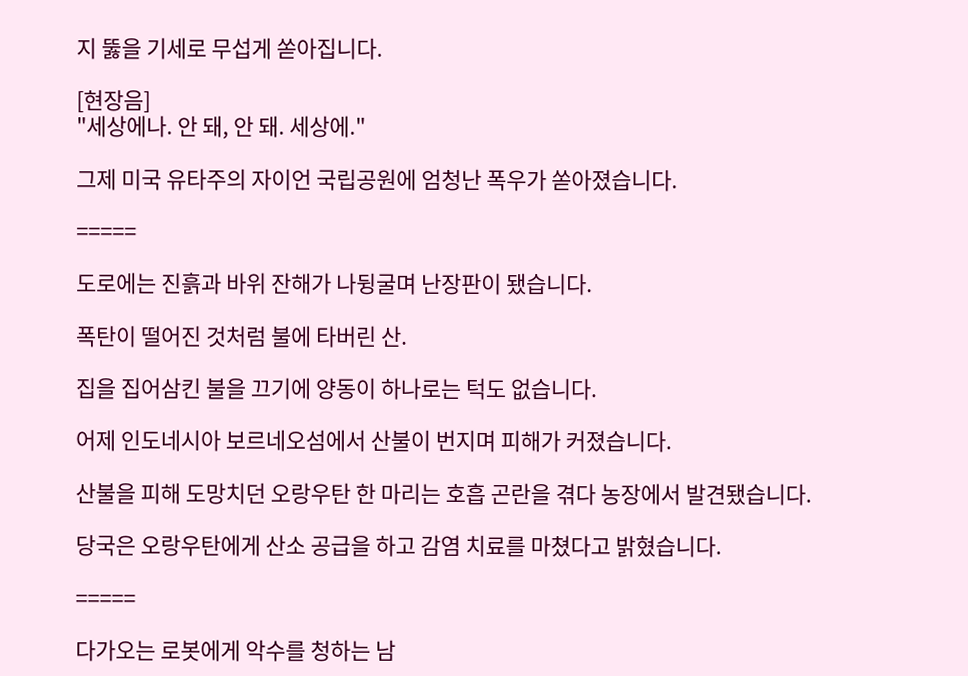지 뚫을 기세로 무섭게 쏟아집니다.

[현장음]
"세상에나. 안 돼, 안 돼. 세상에."

그제 미국 유타주의 자이언 국립공원에 엄청난 폭우가 쏟아졌습니다.

=====

도로에는 진흙과 바위 잔해가 나뒹굴며 난장판이 됐습니다.

폭탄이 떨어진 것처럼 불에 타버린 산.

집을 집어삼킨 불을 끄기에 양동이 하나로는 턱도 없습니다.

어제 인도네시아 보르네오섬에서 산불이 번지며 피해가 커졌습니다.

산불을 피해 도망치던 오랑우탄 한 마리는 호흡 곤란을 겪다 농장에서 발견됐습니다.

당국은 오랑우탄에게 산소 공급을 하고 감염 치료를 마쳤다고 밝혔습니다.

=====

다가오는 로봇에게 악수를 청하는 남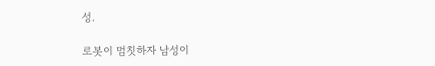성.

로봇이 멈칫하자 남성이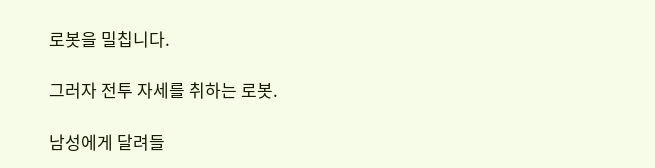로봇을 밀칩니다.

그러자 전투 자세를 취하는 로봇.

남성에게 달려들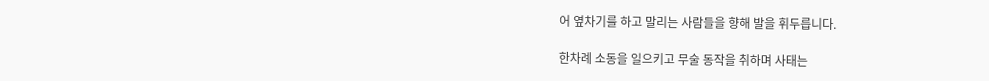어 옆차기를 하고 말리는 사람들을 향해 발을 휘두릅니다.

한차례 소동을 일으키고 무술 동작을 취하며 사태는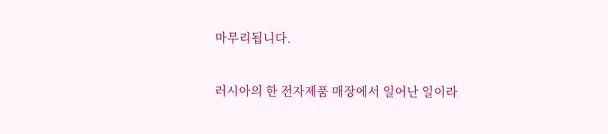마무리됩니다.

러시아의 한 전자제품 매장에서 일어난 일이라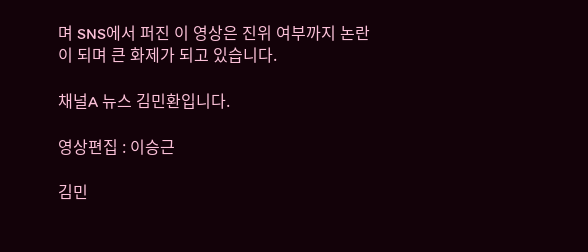며 SNS에서 퍼진 이 영상은 진위 여부까지 논란이 되며 큰 화제가 되고 있습니다.

채널A 뉴스 김민환입니다.

영상편집 : 이승근

김민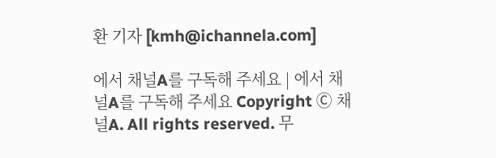환 기자 [kmh@ichannela.com]

에서 채널A를 구독해 주세요 | 에서 채널A를 구독해 주세요 Copyright Ⓒ 채널A. All rights reserved. 무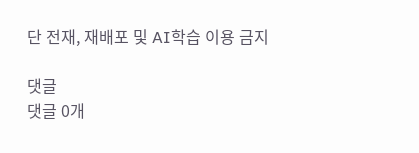단 전재, 재배포 및 AI학습 이용 금지

댓글
댓글 0개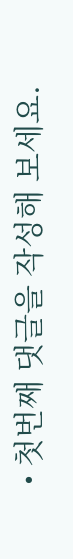• 첫번째 댓글을 작성해 보세요.